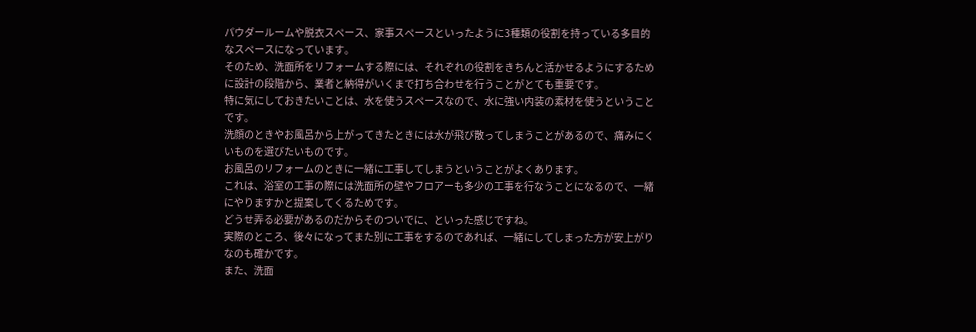パウダールームや脱衣スペース、家事スペースといったように3種類の役割を持っている多目的なスペースになっています。
そのため、洗面所をリフォームする際には、それぞれの役割をきちんと活かせるようにするために設計の段階から、業者と納得がいくまで打ち合わせを行うことがとても重要です。
特に気にしておきたいことは、水を使うスペースなので、水に強い内装の素材を使うということです。
洗顔のときやお風呂から上がってきたときには水が飛び散ってしまうことがあるので、痛みにくいものを選びたいものです。
お風呂のリフォームのときに一緒に工事してしまうということがよくあります。
これは、浴室の工事の際には洗面所の壁やフロアーも多少の工事を行なうことになるので、一緒にやりますかと提案してくるためです。
どうせ弄る必要があるのだからそのついでに、といった感じですね。
実際のところ、後々になってまた別に工事をするのであれば、一緒にしてしまった方が安上がりなのも確かです。
また、洗面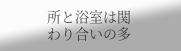所と浴室は関わり合いの多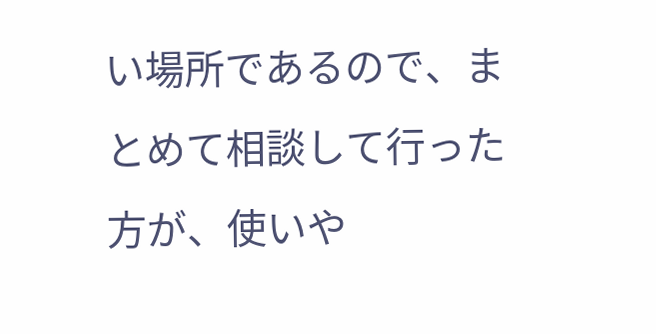い場所であるので、まとめて相談して行った方が、使いや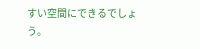すい空間にできるでしょう。